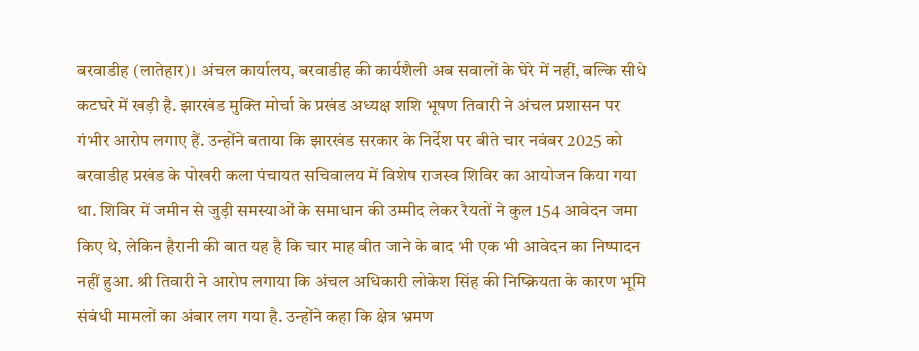बरवाडीह (लातेहार)। अंचल कार्यालय, बरवाडीह की कार्यशैली अब सवालों के घेरे में नहीं, बल्कि सीधे कटघरे में खड़ी है. झारखंड मुक्ति मोर्चा के प्रखंड अध्यक्ष शशि भूषण तिवारी ने अंचल प्रशासन पर गंभीर आरोप लगाए हैं. उन्होंने बताया कि झारखंड सरकार के निर्देश पर बीते चार नवंबर 2025 को बरवाडीह प्रखंड के पोखरी कला पंचायत सचिवालय में विशेष राजस्व शिविर का आयोजन किया गया था. शिविर में जमीन से जुड़ी समस्याओं के समाधान की उम्मीद लेकर रैयतों ने कुल 154 आवेदन जमा किए थे, लेकिन हैरानी की बात यह है कि चार माह बीत जाने के बाद भी एक भी आवेदन का निष्पादन नहीं हुआ. श्री तिवारी ने आरोप लगाया कि अंचल अधिकारी लोकेश सिंह की निष्क्रियता के कारण भूमि संबंधी मामलों का अंबार लग गया है. उन्होंने कहा कि क्षेत्र भ्रमण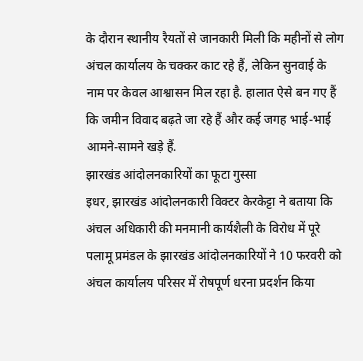के दौरान स्थानीय रैयतों से जानकारी मिली कि महीनों से लोग अंचल कार्यालय के चक्कर काट रहे हैं, लेकिन सुनवाई के नाम पर केवल आश्वासन मिल रहा है. हालात ऐसे बन गए हैं कि जमीन विवाद बढ़ते जा रहे हैं और कई जगह भाई-भाई आमने-सामने खड़े हैं.
झारखंड आंदोलनकारियों का फूटा गुस्सा
इधर, झारखंड आंदोलनकारी विक्टर केरकेट्टा ने बताया कि अंचल अधिकारी की मनमानी कार्यशैली के विरोध में पूरे पलामू प्रमंडल के झारखंड आंदोलनकारियों ने 10 फरवरी को अंचल कार्यालय परिसर में रोषपूर्ण धरना प्रदर्शन किया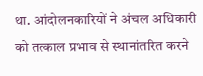था. आंदोलनकारियों ने अंचल अधिकारी को तत्काल प्रभाव से स्थानांतरित करने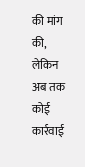की मांग की, लेकिन अब तक कोई कार्रवाई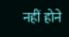नहीं होने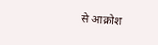से आक्रोश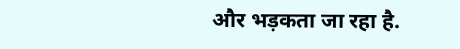और भड़कता जा रहा है.